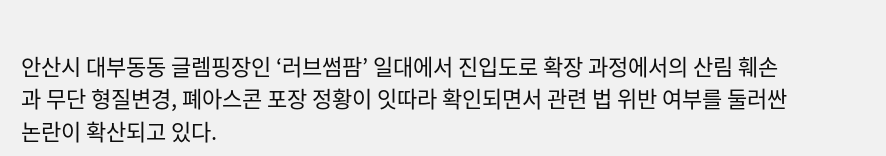안산시 대부동동 글렘핑장인 ‘러브썸팜’ 일대에서 진입도로 확장 과정에서의 산림 훼손과 무단 형질변경, 폐아스콘 포장 정황이 잇따라 확인되면서 관련 법 위반 여부를 둘러싼 논란이 확산되고 있다.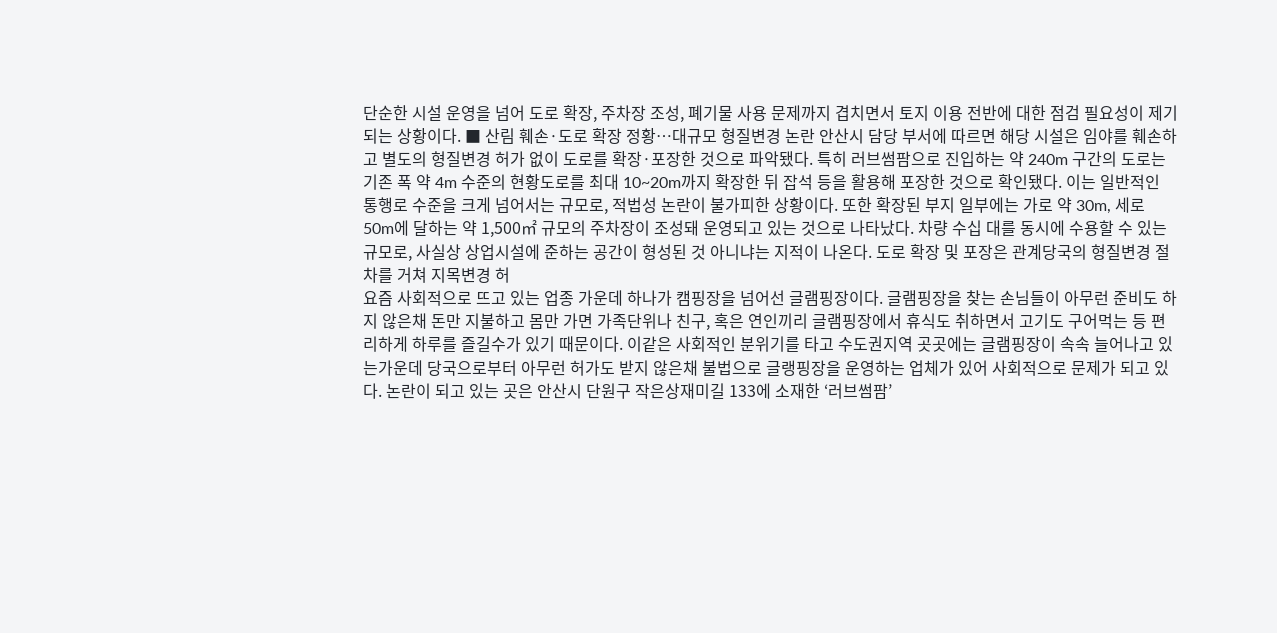단순한 시설 운영을 넘어 도로 확장, 주차장 조성, 폐기물 사용 문제까지 겹치면서 토지 이용 전반에 대한 점검 필요성이 제기되는 상황이다. ■ 산림 훼손·도로 확장 정황…대규모 형질변경 논란 안산시 담당 부서에 따르면 해당 시설은 임야를 훼손하고 별도의 형질변경 허가 없이 도로를 확장·포장한 것으로 파악됐다. 특히 러브썸팜으로 진입하는 약 240m 구간의 도로는 기존 폭 약 4m 수준의 현황도로를 최대 10~20m까지 확장한 뒤 잡석 등을 활용해 포장한 것으로 확인됐다. 이는 일반적인 통행로 수준을 크게 넘어서는 규모로, 적법성 논란이 불가피한 상황이다. 또한 확장된 부지 일부에는 가로 약 30m, 세로 50m에 달하는 약 1,500㎡ 규모의 주차장이 조성돼 운영되고 있는 것으로 나타났다. 차량 수십 대를 동시에 수용할 수 있는 규모로, 사실상 상업시설에 준하는 공간이 형성된 것 아니냐는 지적이 나온다. 도로 확장 및 포장은 관계당국의 형질변경 절차를 거쳐 지목변경 허
요즘 사회적으로 뜨고 있는 업종 가운데 하나가 캠핑장을 넘어선 글램핑장이다. 글램핑장을 찾는 손님들이 아무런 준비도 하지 않은채 돈만 지불하고 몸만 가면 가족단위나 친구, 혹은 연인끼리 글램핑장에서 휴식도 취하면서 고기도 구어먹는 등 편리하게 하루를 즐길수가 있기 때문이다. 이같은 사회적인 분위기를 타고 수도권지역 곳곳에는 글램핑장이 속속 늘어나고 있는가운데 당국으로부터 아무런 허가도 받지 않은채 불법으로 글랭핑장을 운영하는 업체가 있어 사회적으로 문제가 되고 있다. 논란이 되고 있는 곳은 안산시 단원구 작은상재미길 133에 소재한 ‘러브썸팜’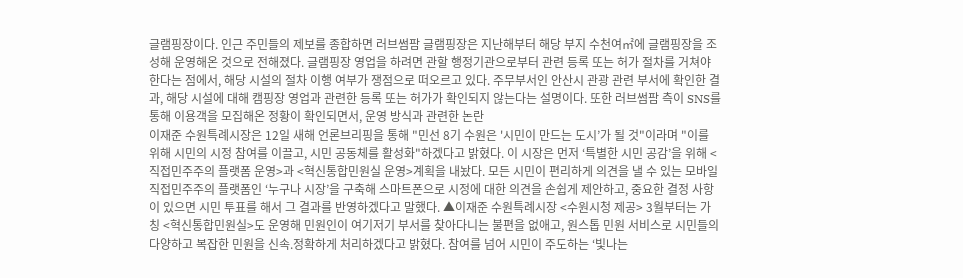글램핑장이다. 인근 주민들의 제보를 종합하면 러브썸팜 글램핑장은 지난해부터 해당 부지 수천여㎡에 글램핑장을 조성해 운영해온 것으로 전해졌다. 글램핑장 영업을 하려면 관할 행정기관으로부터 관련 등록 또는 허가 절차를 거쳐야 한다는 점에서, 해당 시설의 절차 이행 여부가 쟁점으로 떠오르고 있다. 주무부서인 안산시 관광 관련 부서에 확인한 결과, 해당 시설에 대해 캠핑장 영업과 관련한 등록 또는 허가가 확인되지 않는다는 설명이다. 또한 러브썸팜 측이 SNS를 통해 이용객을 모집해온 정황이 확인되면서, 운영 방식과 관련한 논란
이재준 수원특례시장은 12일 새해 언론브리핑을 통해 "민선 8기 수원은 '시민이 만드는 도시’가 될 것"이라며 "이를 위해 시민의 시정 참여를 이끌고, 시민 공동체를 활성화"하겠다고 밝혔다. 이 시장은 먼저 ‘특별한 시민 공감’을 위해 <직접민주주의 플랫폼 운영>과 <혁신통합민원실 운영>계획을 내놨다. 모든 시민이 편리하게 의견을 낼 수 있는 모바일 직접민주주의 플랫폼인 ‘누구나 시장’을 구축해 스마트폰으로 시정에 대한 의견을 손쉽게 제안하고, 중요한 결정 사항이 있으면 시민 투표를 해서 그 결과를 반영하겠다고 말했다. ▲이재준 수원특례시장 <수원시청 제공> 3월부터는 가칭 <혁신통합민원실>도 운영해 민원인이 여기저기 부서를 찾아다니는 불편을 없애고, 원스톱 민원 서비스로 시민들의 다양하고 복잡한 민원을 신속.정확하게 처리하겠다고 밝혔다. 참여를 넘어 시민이 주도하는 ‘빛나는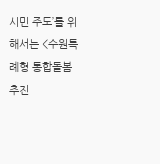시민 주도’를 위해서는 <수원특례형 통합돌봄추진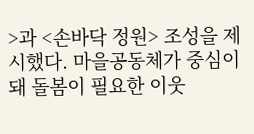>과 <손바닥 정원> 조성을 제시했다. 마을공동체가 중심이 돼 돌봄이 필요한 이웃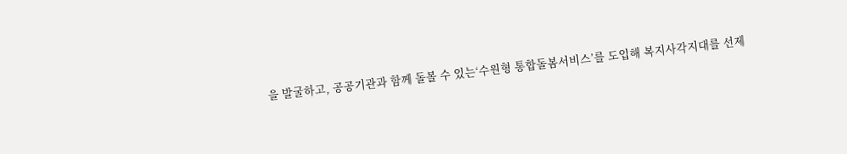을 발굴하고, 공공기관과 함께 돌볼 수 있는‘수원형 통합돌봄서비스’를 도입해 복지사각지대를 선제